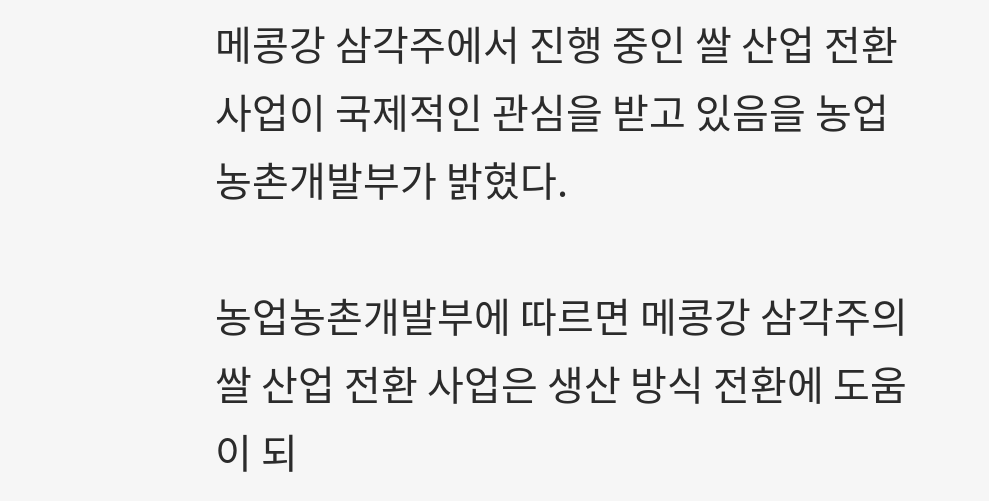메콩강 삼각주에서 진행 중인 쌀 산업 전환 사업이 국제적인 관심을 받고 있음을 농업농촌개발부가 밝혔다.

농업농촌개발부에 따르면 메콩강 삼각주의 쌀 산업 전환 사업은 생산 방식 전환에 도움이 되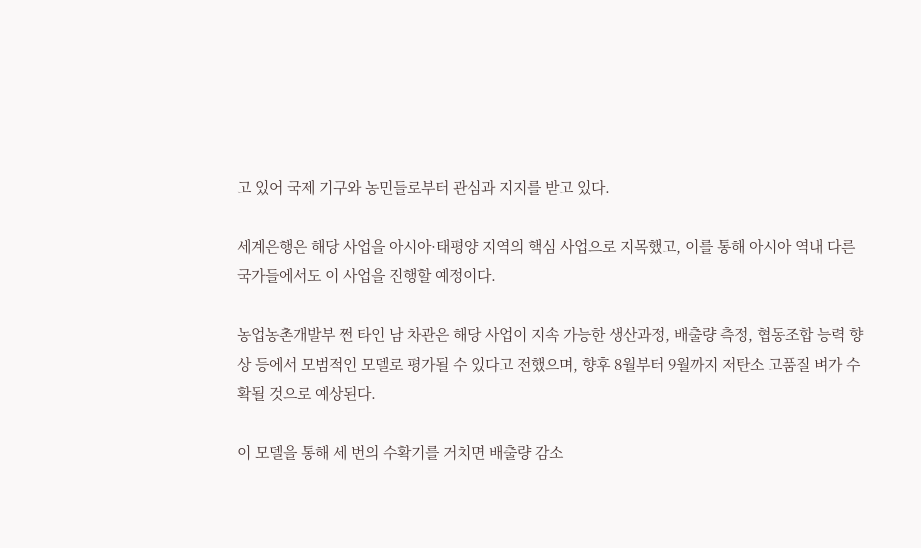고 있어 국제 기구와 농민들로부터 관심과 지지를 받고 있다.

세계은행은 해당 사업을 아시아·태평양 지역의 핵심 사업으로 지목했고, 이를 통해 아시아 역내 다른 국가들에서도 이 사업을 진행할 예정이다.

농업농촌개발부 쩐 타인 남 차관은 해당 사업이 지속 가능한 생산과정, 배출량 측정, 협동조합 능력 향상 등에서 모범적인 모델로 평가될 수 있다고 전했으며, 향후 8월부터 9월까지 저탄소 고품질 벼가 수확될 것으로 예상된다.

이 모델을 통해 세 번의 수확기를 거치면 배출량 감소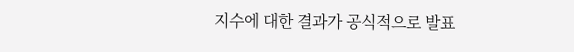지수에 대한 결과가 공식적으로 발표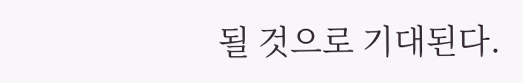될 것으로 기대된다.